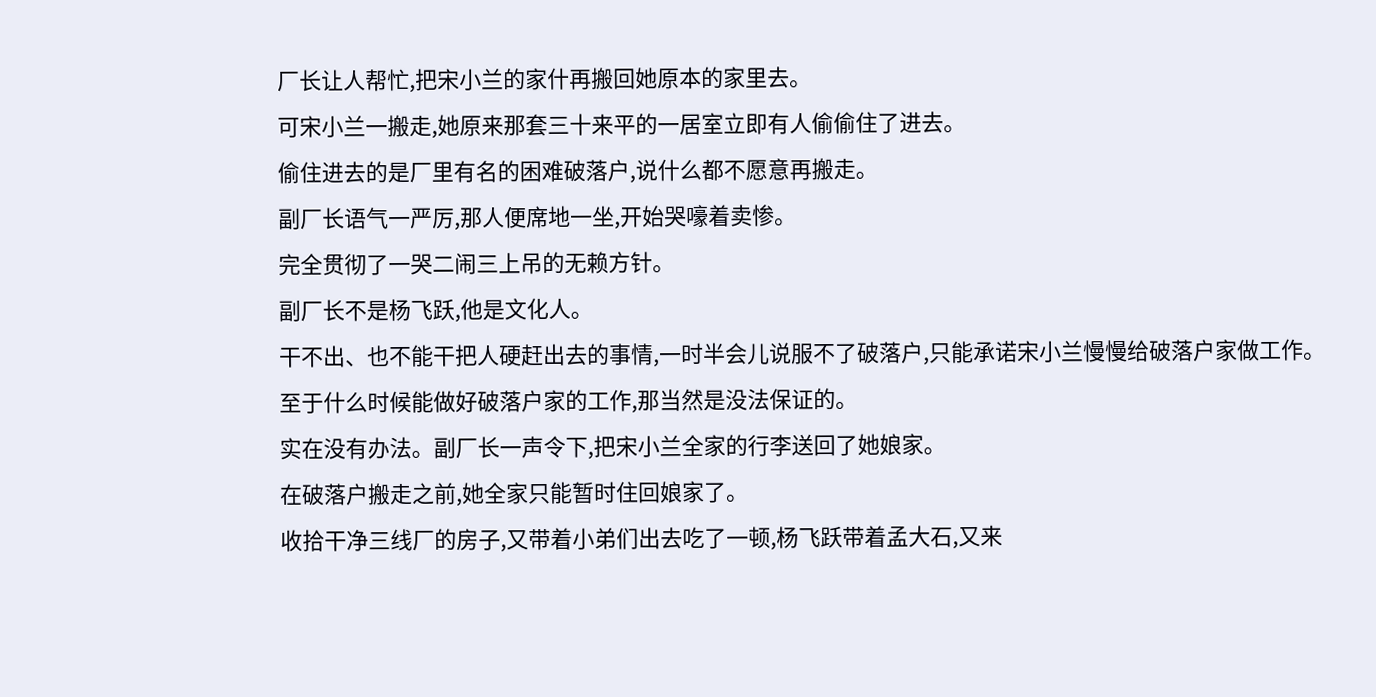厂长让人帮忙,把宋小兰的家什再搬回她原本的家里去。
可宋小兰一搬走,她原来那套三十来平的一居室立即有人偷偷住了进去。
偷住进去的是厂里有名的困难破落户,说什么都不愿意再搬走。
副厂长语气一严厉,那人便席地一坐,开始哭嚎着卖惨。
完全贯彻了一哭二闹三上吊的无赖方针。
副厂长不是杨飞跃,他是文化人。
干不出、也不能干把人硬赶出去的事情,一时半会儿说服不了破落户,只能承诺宋小兰慢慢给破落户家做工作。
至于什么时候能做好破落户家的工作,那当然是没法保证的。
实在没有办法。副厂长一声令下,把宋小兰全家的行李送回了她娘家。
在破落户搬走之前,她全家只能暂时住回娘家了。
收拾干净三线厂的房子,又带着小弟们出去吃了一顿,杨飞跃带着孟大石,又来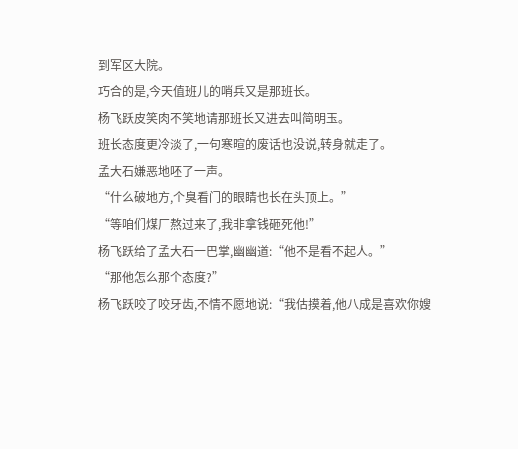到军区大院。
巧合的是,今天值班儿的哨兵又是那班长。
杨飞跃皮笑肉不笑地请那班长又进去叫简明玉。
班长态度更冷淡了,一句寒暄的废话也没说,转身就走了。
孟大石嫌恶地呸了一声。
“什么破地方,个臭看门的眼睛也长在头顶上。”
“等咱们煤厂熬过来了,我非拿钱砸死他!”
杨飞跃给了孟大石一巴掌,幽幽道:“他不是看不起人。”
“那他怎么那个态度?”
杨飞跃咬了咬牙齿,不情不愿地说:“我估摸着,他八成是喜欢你嫂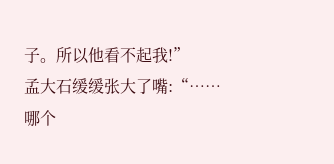子。所以他看不起我!”
孟大石缓缓张大了嘴:“……哪个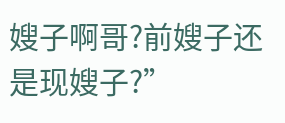嫂子啊哥?前嫂子还是现嫂子?”